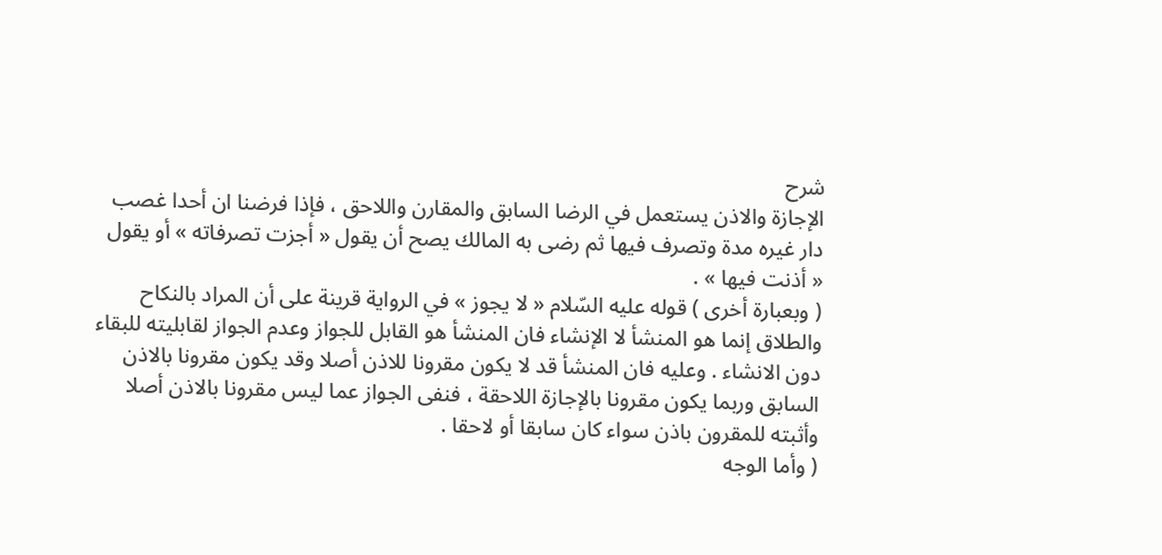شرح
الإجازة والاذن يستعمل في الرضا السابق والمقارن واللاحق ، فإذا فرضنا ان أحدا غصب دار غيره مدة وتصرف فيها ثم رضى به المالك يصح أن يقول « أجزت تصرفاته » أو يقول « أذنت فيها » .
( وبعبارة أخرى ) قوله عليه السّلام « لا يجوز » في الرواية قرينة على أن المراد بالنكاح والطلاق إنما هو المنشأ لا الإنشاء فان المنشأ هو القابل للجواز وعدم الجواز لقابليته للبقاء دون الانشاء . وعليه فان المنشأ قد لا يكون مقرونا للاذن أصلا وقد يكون مقرونا بالاذن السابق وربما يكون مقرونا بالإجازة اللاحقة ، فنفى الجواز عما ليس مقرونا بالاذن أصلا وأثبته للمقرون باذن سواء كان سابقا أو لاحقا .
( وأما الوجه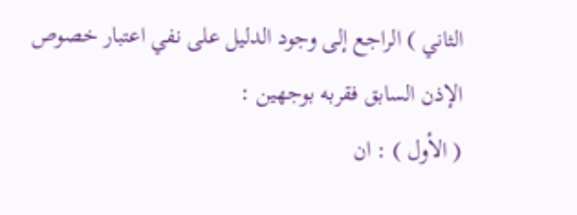الثاني ) الراجع إلى وجود الدليل على نفي اعتبار خصوص الإذن السابق فقربه بوجهين :
( الأول ) : ان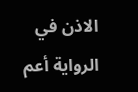الاذن في الرواية أعم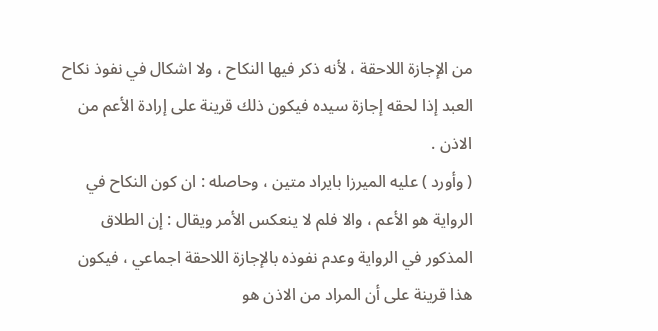من الإجازة اللاحقة ، لأنه ذكر فيها النكاح ، ولا اشكال في نفوذ نكاح العبد إذا لحقه إجازة سيده فيكون ذلك قرينة على إرادة الأعم من الاذن .
( وأورد ) عليه الميرزا بايراد متين ، وحاصله : ان كون النكاح في الرواية هو الأعم ، والا فلم لا ينعكس الأمر ويقال : إن الطلاق المذكور في الرواية وعدم نفوذه بالإجازة اللاحقة اجماعي ، فيكون هذا قرينة على أن المراد من الاذن هو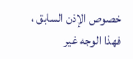خصوص الإذن السابق ، فهذا الوجه غير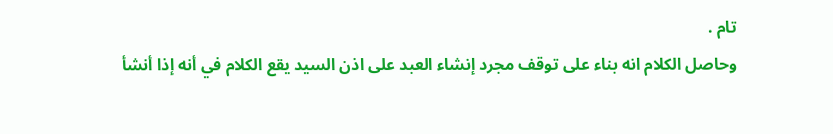تام .
وحاصل الكلام انه بناء على توقف مجرد إنشاء العبد على اذن السيد يقع الكلام في أنه إذا أنشأ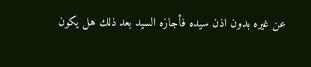عن غيره بدون اذن سيده فأجازه السيد بعد ذلك هل يكون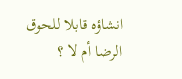انشاؤه قابلا للحوق الرضا أم لا ؟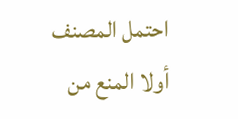احتمل المصنف أولا المنع من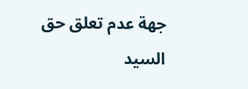جهة عدم تعلق حق السيد